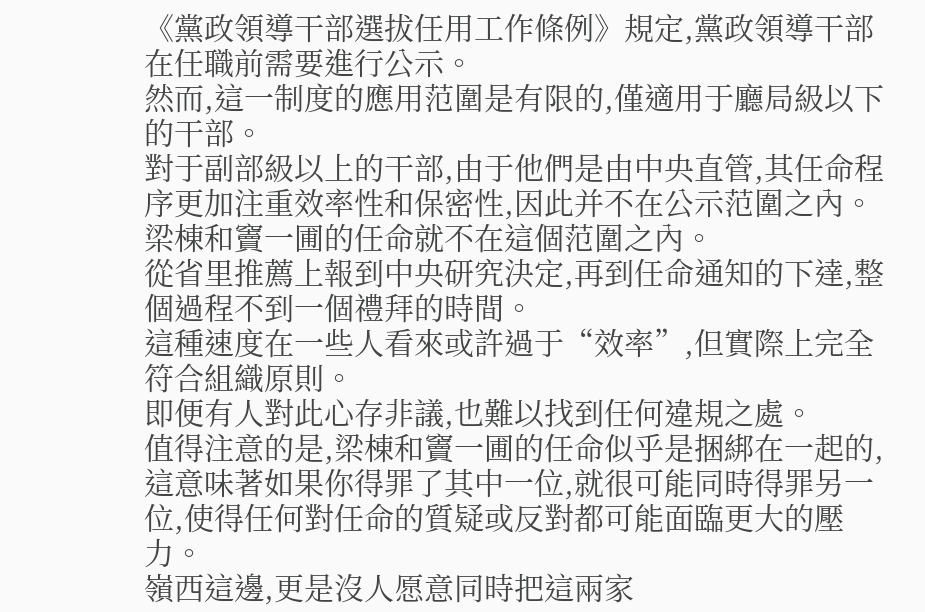《黨政領導干部選拔任用工作條例》規定,黨政領導干部在任職前需要進行公示。
然而,這一制度的應用范圍是有限的,僅適用于廳局級以下的干部。
對于副部級以上的干部,由于他們是由中央直管,其任命程序更加注重效率性和保密性,因此并不在公示范圍之內。
梁棟和竇一圃的任命就不在這個范圍之內。
從省里推薦上報到中央研究決定,再到任命通知的下達,整個過程不到一個禮拜的時間。
這種速度在一些人看來或許過于“效率”,但實際上完全符合組織原則。
即便有人對此心存非議,也難以找到任何違規之處。
值得注意的是,梁棟和竇一圃的任命似乎是捆綁在一起的,這意味著如果你得罪了其中一位,就很可能同時得罪另一位,使得任何對任命的質疑或反對都可能面臨更大的壓力。
嶺西這邊,更是沒人愿意同時把這兩家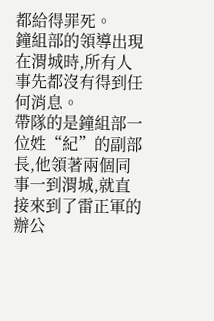都給得罪死。
鐘組部的領導出現在渭城時,所有人事先都沒有得到任何消息。
帶隊的是鐘組部一位姓“紀”的副部長,他領著兩個同事一到渭城,就直接來到了雷正軍的辦公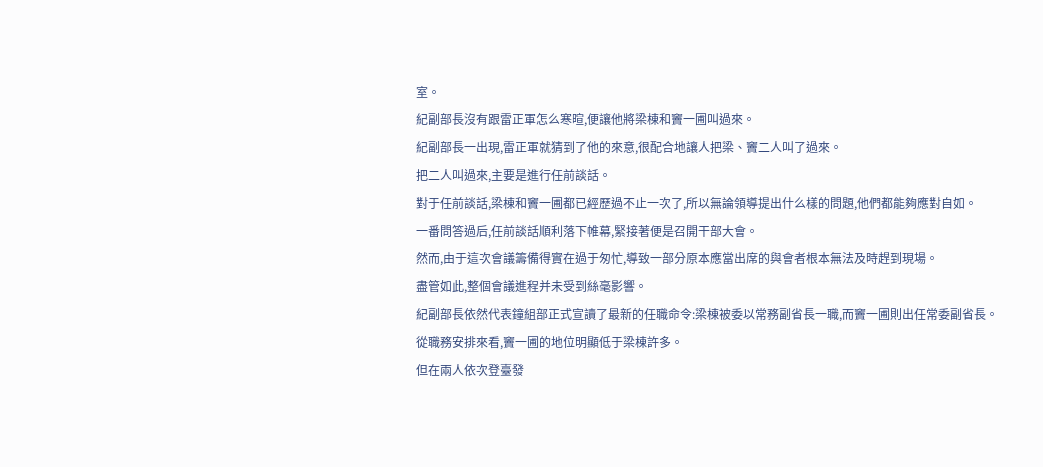室。
紀副部長沒有跟雷正軍怎么寒暄,便讓他將梁棟和竇一圃叫過來。
紀副部長一出現,雷正軍就猜到了他的來意,很配合地讓人把梁、竇二人叫了過來。
把二人叫過來,主要是進行任前談話。
對于任前談話,梁棟和竇一圃都已經歷過不止一次了,所以無論領導提出什么樣的問題,他們都能夠應對自如。
一番問答過后,任前談話順利落下帷幕,緊接著便是召開干部大會。
然而,由于這次會議籌備得實在過于匆忙,導致一部分原本應當出席的與會者根本無法及時趕到現場。
盡管如此,整個會議進程并未受到絲毫影響。
紀副部長依然代表鐘組部正式宣讀了最新的任職命令:梁棟被委以常務副省長一職,而竇一圃則出任常委副省長。
從職務安排來看,竇一圃的地位明顯低于梁棟許多。
但在兩人依次登臺發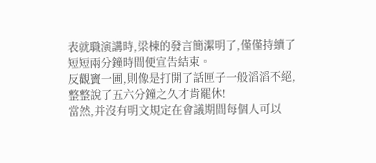表就職演講時,梁棟的發言簡潔明了,僅僅持續了短短兩分鐘時間便宣告結束。
反觀竇一圃,則像是打開了話匣子一般滔滔不絕,整整說了五六分鐘之久才肯罷休!
當然,并沒有明文規定在會議期間每個人可以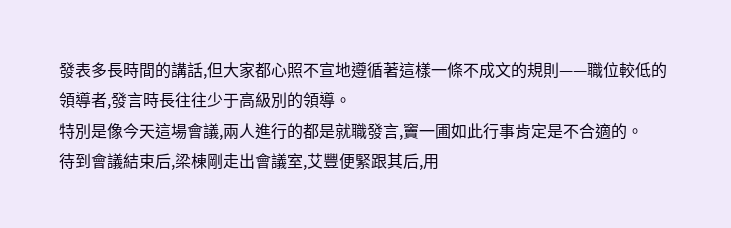發表多長時間的講話,但大家都心照不宣地遵循著這樣一條不成文的規則——職位較低的領導者,發言時長往往少于高級別的領導。
特別是像今天這場會議,兩人進行的都是就職發言,竇一圃如此行事肯定是不合適的。
待到會議結束后,梁棟剛走出會議室,艾豐便緊跟其后,用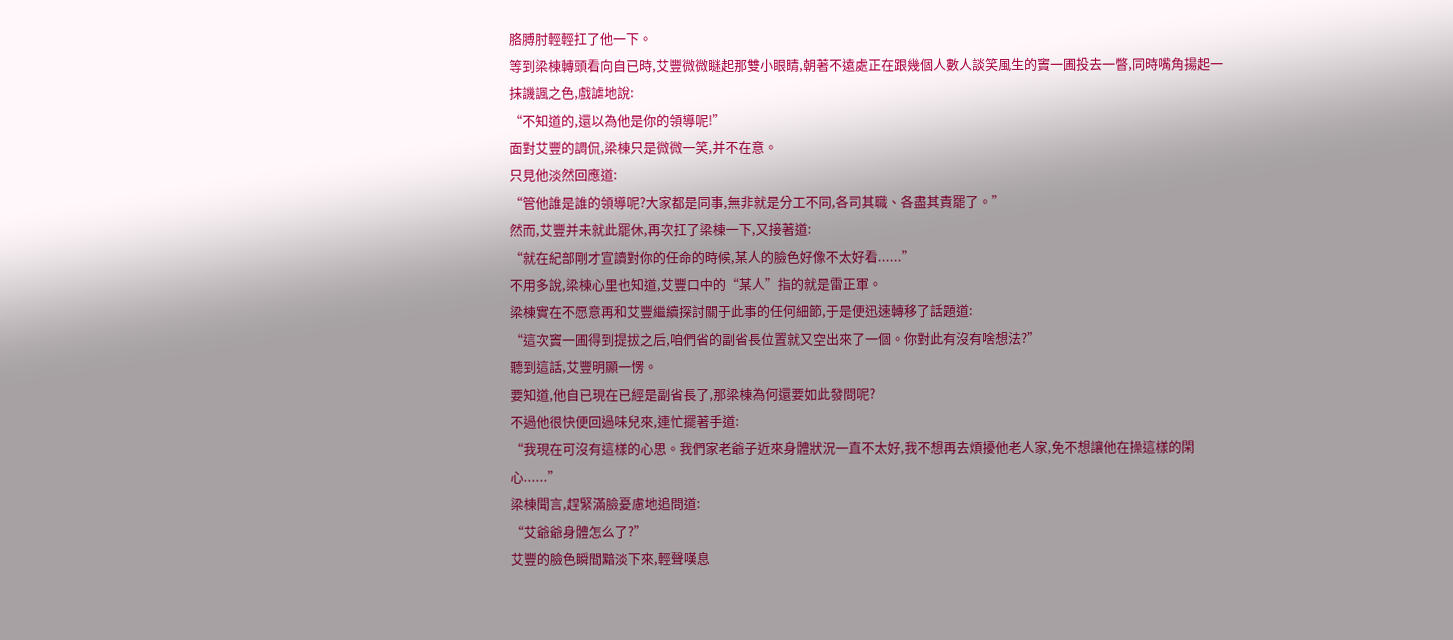胳膊肘輕輕扛了他一下。
等到梁棟轉頭看向自已時,艾豐微微瞇起那雙小眼睛,朝著不遠處正在跟幾個人數人談笑風生的竇一圃投去一瞥,同時嘴角揚起一抹譏諷之色,戲謔地說:
“不知道的,還以為他是你的領導呢!”
面對艾豐的調侃,梁棟只是微微一笑,并不在意。
只見他淡然回應道:
“管他誰是誰的領導呢?大家都是同事,無非就是分工不同,各司其職、各盡其責罷了。”
然而,艾豐并未就此罷休,再次扛了梁棟一下,又接著道:
“就在紀部剛才宣讀對你的任命的時候,某人的臉色好像不太好看......”
不用多說,梁棟心里也知道,艾豐口中的“某人”指的就是雷正軍。
梁棟實在不愿意再和艾豐繼續探討關于此事的任何細節,于是便迅速轉移了話題道:
“這次竇一圃得到提拔之后,咱們省的副省長位置就又空出來了一個。你對此有沒有啥想法?”
聽到這話,艾豐明顯一愣。
要知道,他自已現在已經是副省長了,那梁棟為何還要如此發問呢?
不過他很快便回過味兒來,連忙擺著手道:
“我現在可沒有這樣的心思。我們家老爺子近來身體狀況一直不太好,我不想再去煩擾他老人家,免不想讓他在操這樣的閑心......”
梁棟聞言,趕緊滿臉憂慮地追問道:
“艾爺爺身體怎么了?”
艾豐的臉色瞬間黯淡下來,輕聲嘆息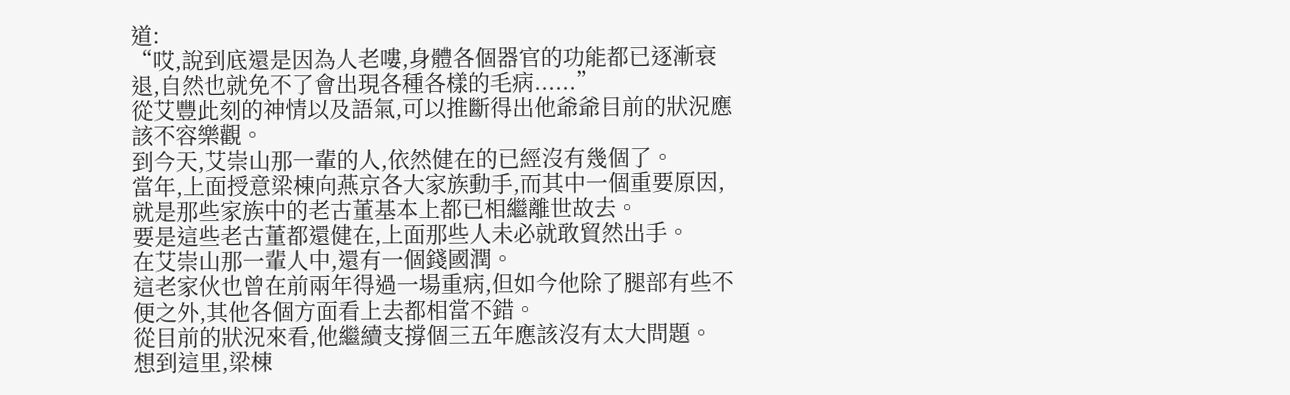道:
“哎,說到底還是因為人老嘍,身體各個器官的功能都已逐漸衰退,自然也就免不了會出現各種各樣的毛病......”
從艾豐此刻的神情以及語氣,可以推斷得出他爺爺目前的狀況應該不容樂觀。
到今天,艾崇山那一輩的人,依然健在的已經沒有幾個了。
當年,上面授意梁棟向燕京各大家族動手,而其中一個重要原因,就是那些家族中的老古董基本上都已相繼離世故去。
要是這些老古董都還健在,上面那些人未必就敢貿然出手。
在艾崇山那一輩人中,還有一個錢國潤。
這老家伙也曾在前兩年得過一場重病,但如今他除了腿部有些不便之外,其他各個方面看上去都相當不錯。
從目前的狀況來看,他繼續支撐個三五年應該沒有太大問題。
想到這里,梁棟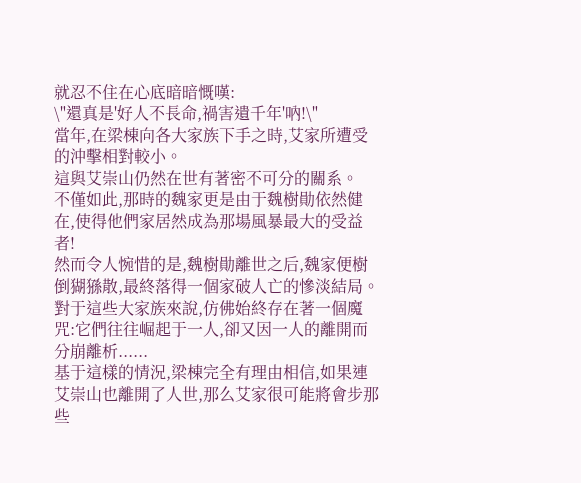就忍不住在心底暗暗慨嘆:
\"還真是'好人不長命,禍害遺千年'吶!\"
當年,在梁棟向各大家族下手之時,艾家所遭受的沖擊相對較小。
這與艾崇山仍然在世有著密不可分的關系。
不僅如此,那時的魏家更是由于魏樹勛依然健在,使得他們家居然成為那場風暴最大的受益者!
然而令人惋惜的是,魏樹勛離世之后,魏家便樹倒猢猻散,最終落得一個家破人亡的慘淡結局。
對于這些大家族來說,仿佛始終存在著一個魔咒:它們往往崛起于一人,卻又因一人的離開而分崩離析......
基于這樣的情況,梁棟完全有理由相信,如果連艾崇山也離開了人世,那么艾家很可能將會步那些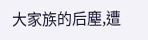大家族的后塵,遭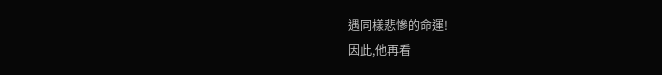遇同樣悲慘的命運!
因此,他再看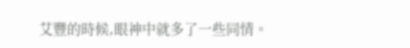艾豐的時候,眼神中就多了一些同情。